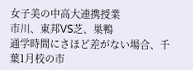女子美の中高大連携授業
市川、東邦VS芝、巣鴨
通学時間にさほど差がない場合、千葉1月校の市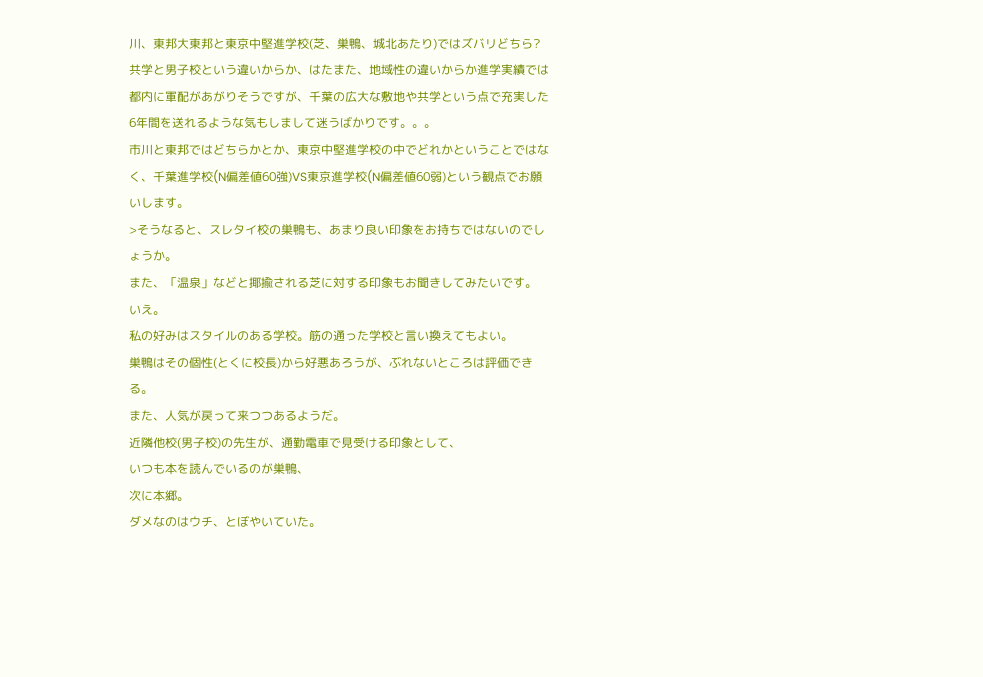川、東邦大東邦と東京中堅進学校(芝、巣鴨、城北あたり)ではズバリどちら?
共学と男子校という違いからか、はたまた、地域性の違いからか進学実績では都内に軍配があがりそうですが、千葉の広大な敷地や共学という点で充実した6年間を送れるような気もしまして迷うばかりです。。。
市川と東邦ではどちらかとか、東京中堅進学校の中でどれかということではなく、千葉進学校(N偏差値60強)VS東京進学校(N偏差値60弱)という観点でお願いします。
>そうなると、スレタイ校の巣鴨も、あまり良い印象をお持ちではないのでしょうか。
また、「温泉」などと揶揄される芝に対する印象もお聞きしてみたいです。
いえ。
私の好みはスタイルのある学校。筋の通った学校と言い換えてもよい。
巣鴨はその個性(とくに校長)から好悪あろうが、ぶれないところは評価できる。
また、人気が戻って来つつあるようだ。
近隣他校(男子校)の先生が、通勤電車で見受ける印象として、
いつも本を読んでいるのが巣鴨、
次に本郷。
ダメなのはウチ、とぼやいていた。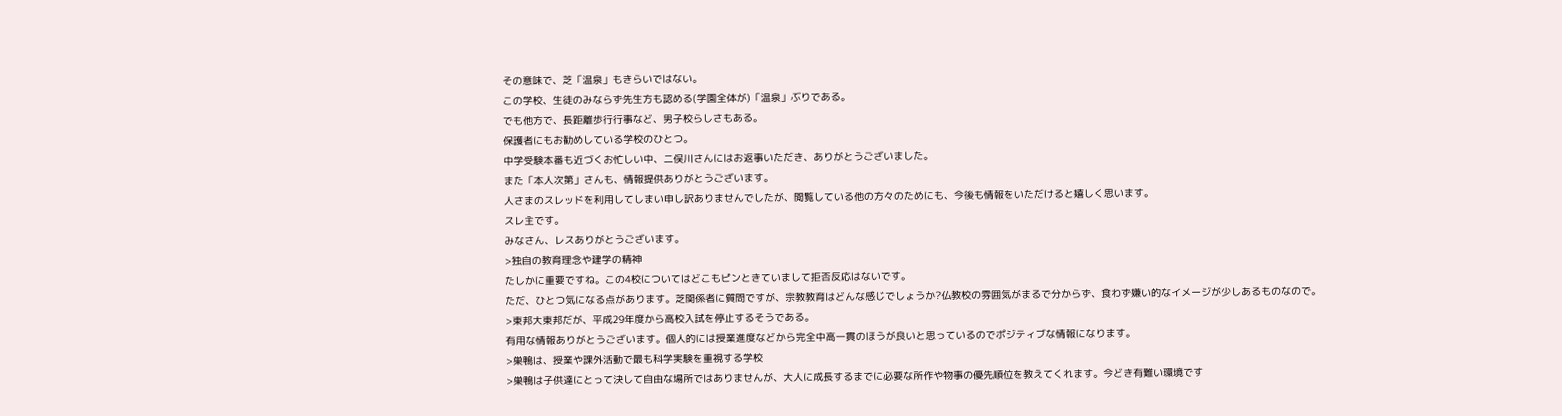その意味で、芝「温泉」もきらいではない。
この学校、生徒のみならず先生方も認める(学園全体が)「温泉」ぶりである。
でも他方で、長距離歩行行事など、男子校らしさもある。
保護者にもお勧めしている学校のひとつ。
中学受験本番も近づくお忙しい中、二俣川さんにはお返事いただき、ありがとうございました。
また「本人次第」さんも、情報提供ありがとうございます。
人さまのスレッドを利用してしまい申し訳ありませんでしたが、閲覧している他の方々のためにも、今後も情報をいただけると嬉しく思います。
スレ主です。
みなさん、レスありがとうございます。
>独自の教育理念や建学の精神
たしかに重要ですね。この4校についてはどこもピンときていまして拒否反応はないです。
ただ、ひとつ気になる点があります。芝関係者に質問ですが、宗教教育はどんな感じでしょうか?仏教校の雰囲気がまるで分からず、食わず嫌い的なイメージが少しあるものなので。
>東邦大東邦だが、平成29年度から高校入試を停止するそうである。
有用な情報ありがとうございます。個人的には授業進度などから完全中高一貫のほうが良いと思っているのでポジティブな情報になります。
>巣鴨は、授業や課外活動で最も科学実験を重視する学校
>巣鴨は子供達にとって決して自由な場所ではありませんが、大人に成長するまでに必要な所作や物事の優先順位を教えてくれます。今どき有難い環境です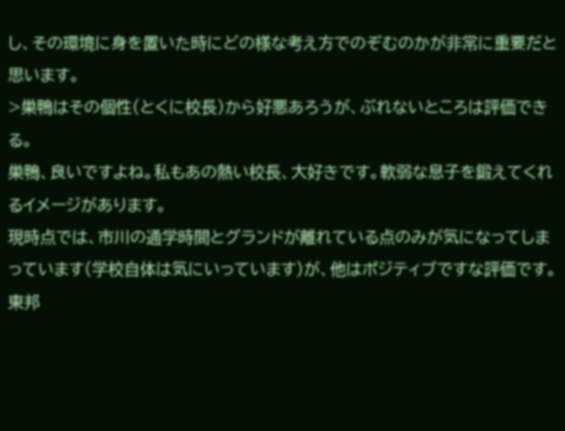し、その環境に身を置いた時にどの様な考え方でのぞむのかが非常に重要だと思います。
>巣鴨はその個性(とくに校長)から好悪あろうが、ぶれないところは評価できる。
巣鴨、良いですよね。私もあの熱い校長、大好きです。軟弱な息子を鍛えてくれるイメージがあります。
現時点では、市川の通学時間とグランドが離れている点のみが気になってしまっています(学校自体は気にいっています)が、他はポジティブですな評価です。
東邦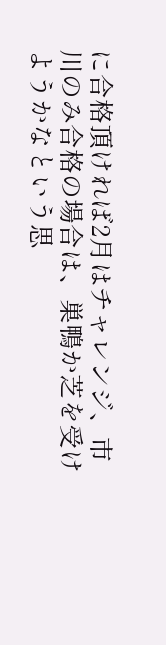に合格頂ければ2月はチャレンジ、市川のみ合格の場合は、巣鴨か芝を受けようかなという思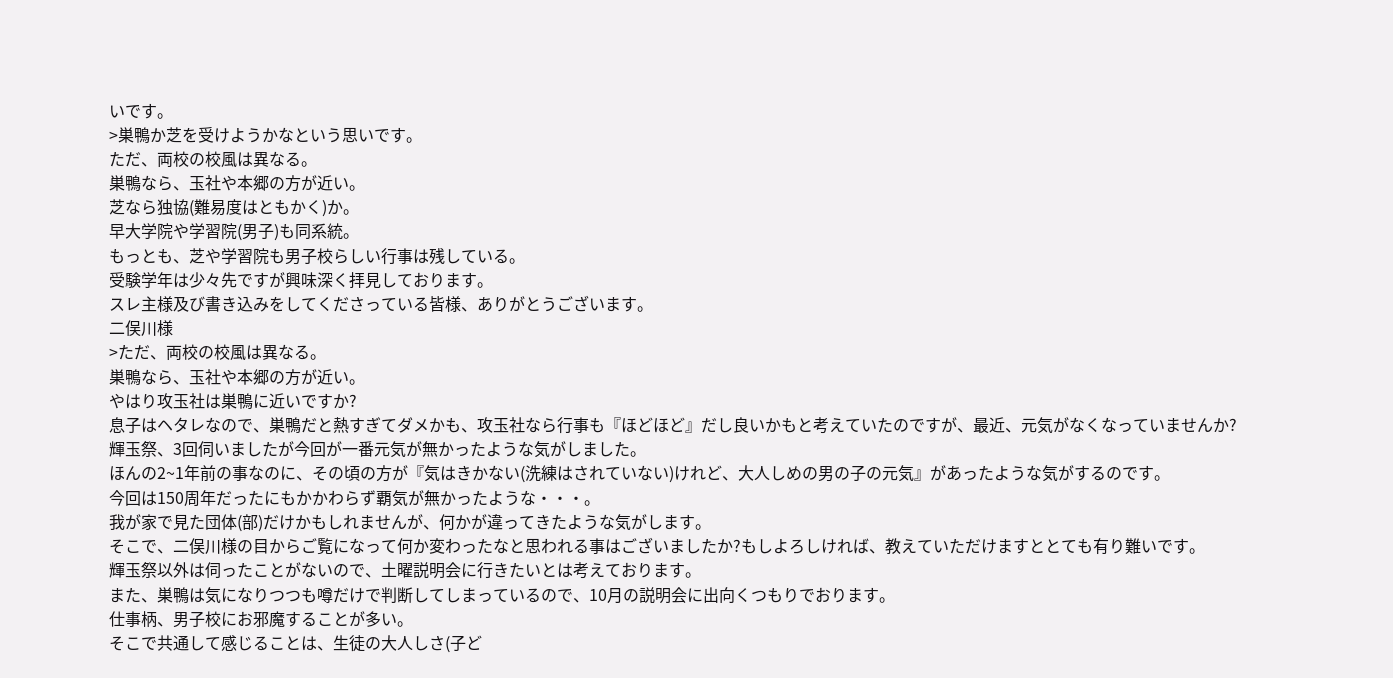いです。
>巣鴨か芝を受けようかなという思いです。
ただ、両校の校風は異なる。
巣鴨なら、玉社や本郷の方が近い。
芝なら独協(難易度はともかく)か。
早大学院や学習院(男子)も同系統。
もっとも、芝や学習院も男子校らしい行事は残している。
受験学年は少々先ですが興味深く拝見しております。
スレ主様及び書き込みをしてくださっている皆様、ありがとうございます。
二俣川様
>ただ、両校の校風は異なる。
巣鴨なら、玉社や本郷の方が近い。
やはり攻玉社は巣鴨に近いですか?
息子はヘタレなので、巣鴨だと熱すぎてダメかも、攻玉社なら行事も『ほどほど』だし良いかもと考えていたのですが、最近、元気がなくなっていませんか?
輝玉祭、3回伺いましたが今回が一番元気が無かったような気がしました。
ほんの2~1年前の事なのに、その頃の方が『気はきかない(洗練はされていない)けれど、大人しめの男の子の元気』があったような気がするのです。
今回は150周年だったにもかかわらず覇気が無かったような・・・。
我が家で見た団体(部)だけかもしれませんが、何かが違ってきたような気がします。
そこで、二俣川様の目からご覧になって何か変わったなと思われる事はございましたか?もしよろしければ、教えていただけますととても有り難いです。
輝玉祭以外は伺ったことがないので、土曜説明会に行きたいとは考えております。
また、巣鴨は気になりつつも噂だけで判断してしまっているので、10月の説明会に出向くつもりでおります。
仕事柄、男子校にお邪魔することが多い。
そこで共通して感じることは、生徒の大人しさ(子ど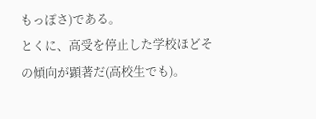もっぽさ)である。
とくに、高受を停止した学校ほどその傾向が顕著だ(高校生でも)。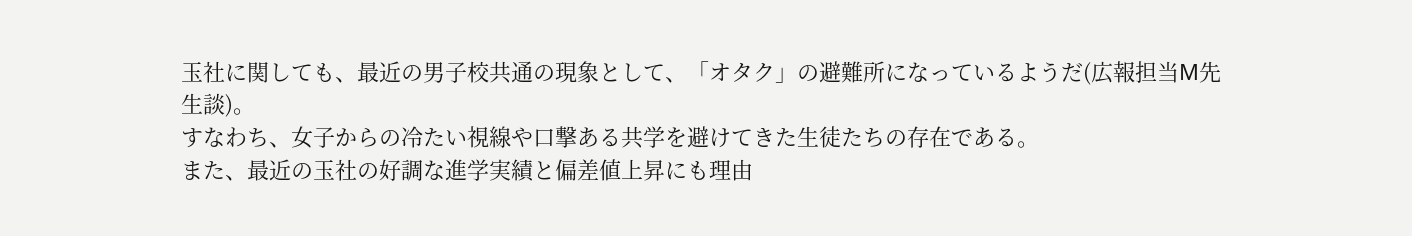玉社に関しても、最近の男子校共通の現象として、「オタク」の避難所になっているようだ(広報担当M先生談)。
すなわち、女子からの冷たい視線や口撃ある共学を避けてきた生徒たちの存在である。
また、最近の玉社の好調な進学実績と偏差値上昇にも理由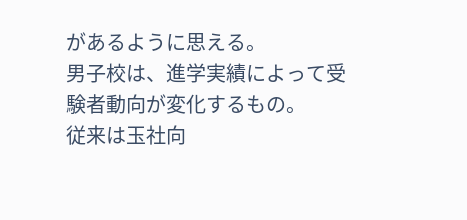があるように思える。
男子校は、進学実績によって受験者動向が変化するもの。
従来は玉社向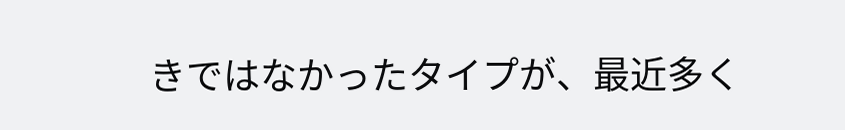きではなかったタイプが、最近多く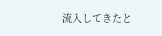流入してきたと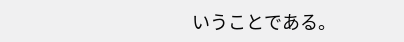いうことである。